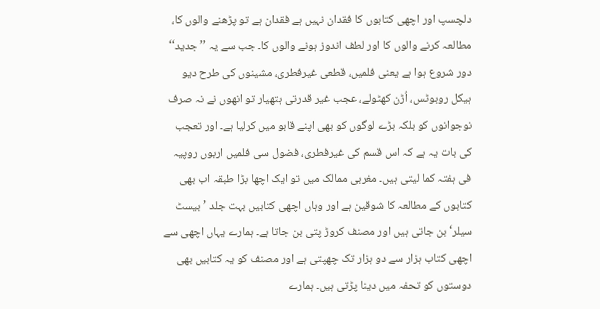دلچسپ اور اچھی کتابوں کا فقدان نہیں ہے فقدان ہے تو پڑھنے والوں کا، مطالعہ کرنے والوں کا اور لطف اندوز ہونے والوں کا۔ جب سے یہ ’’جدید‘‘ دور شروع ہوا ہے یعنی فلمیں، قطعی غیرفطری، مشینوں کی طرح دیو ہیکل روبوٹس، اُڑن کھٹولے، عجب غیر قدرتی ہتھیار تو انھوں نے نہ صرف نوجوانوں کو بلکہ بڑے لوگوں کو بھی اپنے قابو میں کرلیا ہے۔ اور تعجب کی بات یہ ہے کہ اس قسم کی غیرفطری، فضول سی فلمیں اربوں روپیہ فی ہفتہ کما لیتی ہیں۔ مغربی ممالک میں تو ایک اچھا بڑا طبقہ اب بھی کتابوں کے مطالعہ کا شوقین ہے اور وہاں اچھی کتابیں بہت جلد ’بیسٹ سیلر‘ بن جاتی ہیں اور مصنف کروڑ پتی بن جاتا ہے۔ ہمارے یہاں اچھی سے اچھی کتاب ہزار سے دو ہزار تک چھپتی ہے اور مصنف کو یہ کتابیں بھی دوستوں کو تحفہ میں دینا پڑتی ہیں۔ ہمارے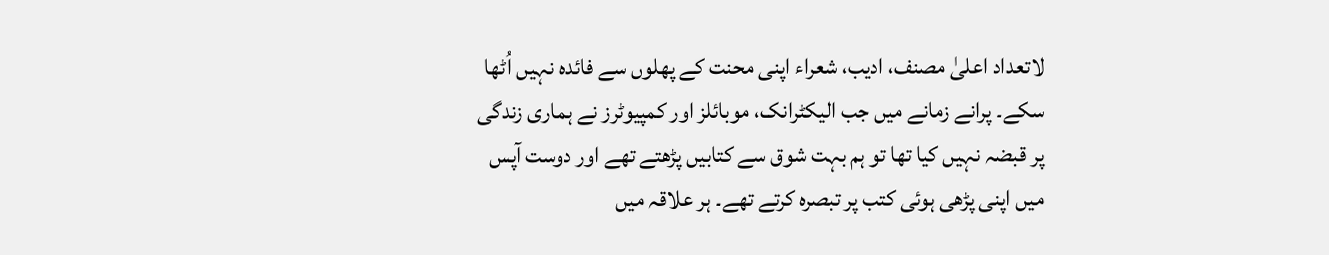لاتعداد اعلیٰ مصنف، ادیب، شعراء اپنی محنت کے پھلوں سے فائدہ نہیں اُٹھا سکے۔ پرانے زمانے میں جب الیکٹرانک، موبائلز اور کمپیوٹرز نے ہماری زندگی پر قبضہ نہیں کیا تھا تو ہم بہت شوق سے کتابیں پڑھتے تھے اور دوست آپس میں اپنی پڑھی ہوئی کتب پر تبصرہ کرتے تھے۔ ہر علاقہ میں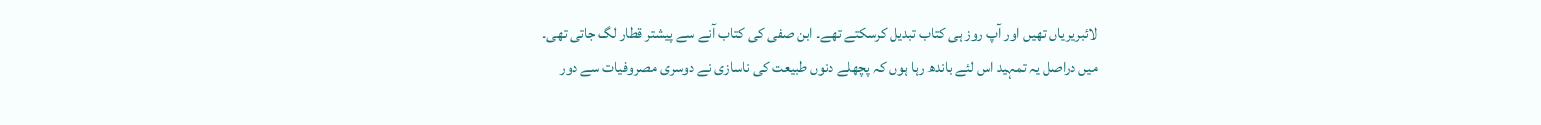لائبریریاں تھیں اور آپ روز ہی کتاب تبدیل کرسکتے تھے۔ ابن صفی کی کتاب آنے سے پیشتر قطار لگ جاتی تھی۔
میں دراصل یہ تمہید اس لئے باندھ رہا ہوں کہ پچھلے دنوں طبیعت کی ناسازی نے دوسری مصروفیات سے دور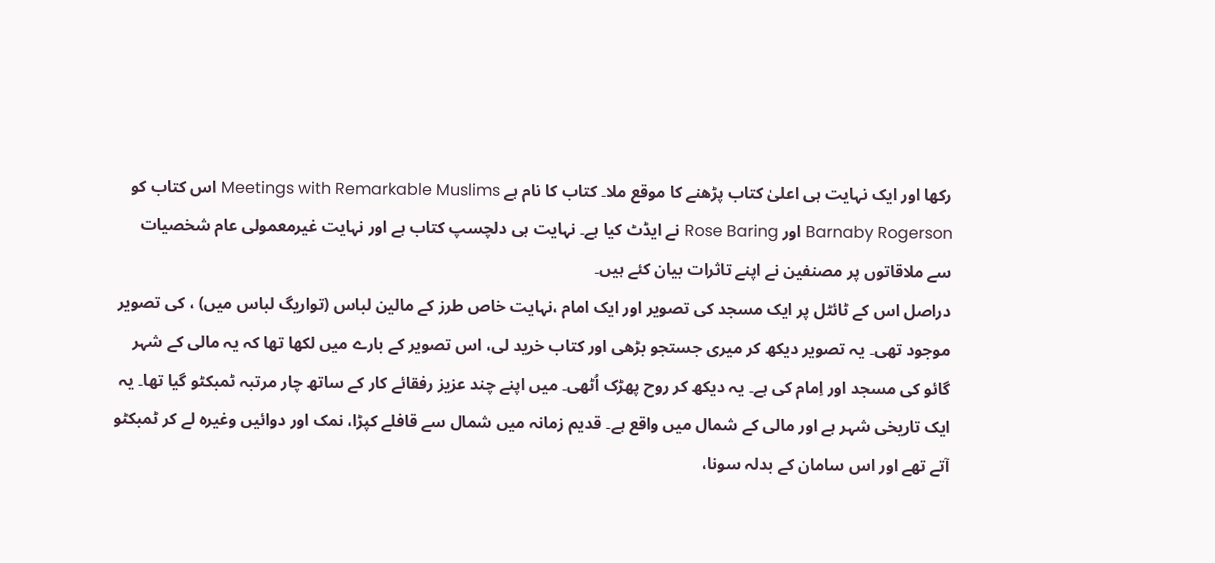رکھا اور ایک نہایت ہی اعلیٰ کتاب پڑھنے کا موقع ملا۔ کتاب کا نام ہے Meetings with Remarkable Muslims اس کتاب کو Barnaby Rogerson اور Rose Baring نے ایڈٹ کیا ہے۔ نہایت ہی دلچسپ کتاب ہے اور نہایت غیرمعمولی عام شخصیات سے ملاقاتوں پر مصنفین نے اپنے تاثرات بیان کئے ہیں۔
دراصل اس کے ٹائٹل پر ایک مسجد کی تصویر اور ایک امام ،نہایت خاص طرز کے مالین لباس (تواریگ لباس میں) ، کی تصویر موجود تھی۔ یہ تصویر دیکھ کر میری جستجو بڑھی اور کتاب خرید لی، اس تصویر کے بارے میں لکھا تھا کہ یہ مالی کے شہر گائو کی مسجد اور اِمام کی ہے۔ یہ دیکھ کر روح پھڑک اُٹھی۔ میں اپنے چند عزیز رفقائے کار کے ساتھ چار مرتبہ ٹمبکٹو گیا تھا۔ یہ ایک تاریخی شہر ہے اور مالی کے شمال میں واقع ہے۔ قدیم زمانہ میں شمال سے قافلے کپڑا، نمک اور دوائیں وغیرہ لے کر ٹمبکٹو آتے تھے اور اس سامان کے بدلہ سونا،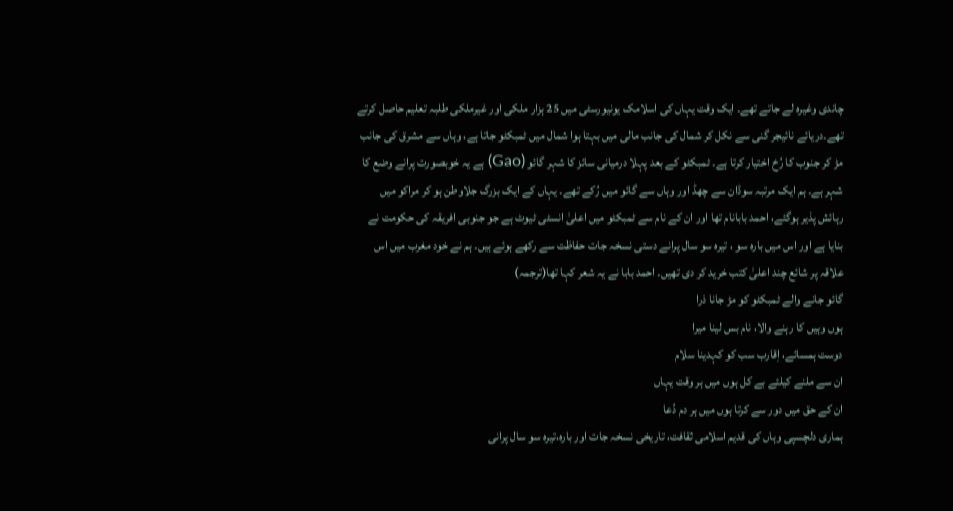چاندی وغیرہ لے جاتے تھے۔ ایک وقت یہاں کی اسلامک یونیورسٹی میں 25 ہزار ملکی اور غیرملکی طلبہ تعلیم حاصل کرتے تھے۔دریائے نائیجر گنی سے نکل کر شمال کی جانب مالی میں بہتا ہوا شمال میں ٹمبکٹو جاتا ہے، وہاں سے مشرق کی جانب مڑ کر جنوب کا رُخ اختیار کرتا ہے۔ ٹمبکٹو کے بعد پہلا درمیانی سائز کا شہر گائو (Gao) ہے یہ خوبصورت پرانے وضع کا شہر ہے۔ ہم ایک مرتبہ سوڈان سے چھڈ اور وہاں سے گائو میں رُکے تھے۔ یہاں کے ایک بزرگ جلاوطن ہو کر مراکو میں رہائش پذیر ہوگئے، احمد بابانام تھا اور ان کے نام سے ٹمبکٹو میں اعلیٰ انسٹی ٹیوٹ ہے جو جنوبی افریقہ کی حکومت نے بنایا ہے اور اس میں بارہ سو ، تیرہ سو سال پرانے دستی نسخہ جات حفاظت سے رکھے ہوئے ہیں۔ ہم نے خود مغرب میں اس علاقہ پر شائع چند اعلیٰ کتب خرید کر دی تھیں۔ احمد بابا نے یہ شعر کہا تھا(ترجمہ)
گائو جانے والے ٹمبکٹو کو مڑ جانا ذرا
ہوں وہیں کا رہنے والا، نام بس لینا میرا
دوست ہمسائے، اِقارب سب کو کہدینا سلام
ان سے ملنے کیلئے بے کل ہوں میں ہر وقت یہاں
ان کے حق میں دور سے کرتا ہوں میں ہر دم دُعا
ہماری دلچسپی وہاں کی قدیم اسلامی ثقافت، تاریخی نسخہ جات اور بارہ،تیرہ سو سال پرانی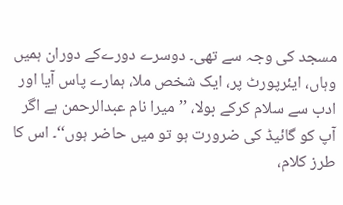مسجد کی وجہ سے تھی۔ دوسرے دورےکے دوران ہمیں وہاں، ایئرپورٹ پر، ایک شخص ملا، ہمارے پاس آیا اور ادب سے سلام کرکے بولا، ’’میرا نام عبدالرحمن ہے اگر آپ کو گائیڈ کی ضرورت ہو تو میں حاضر ہوں‘‘۔ اس کا طرز کلام،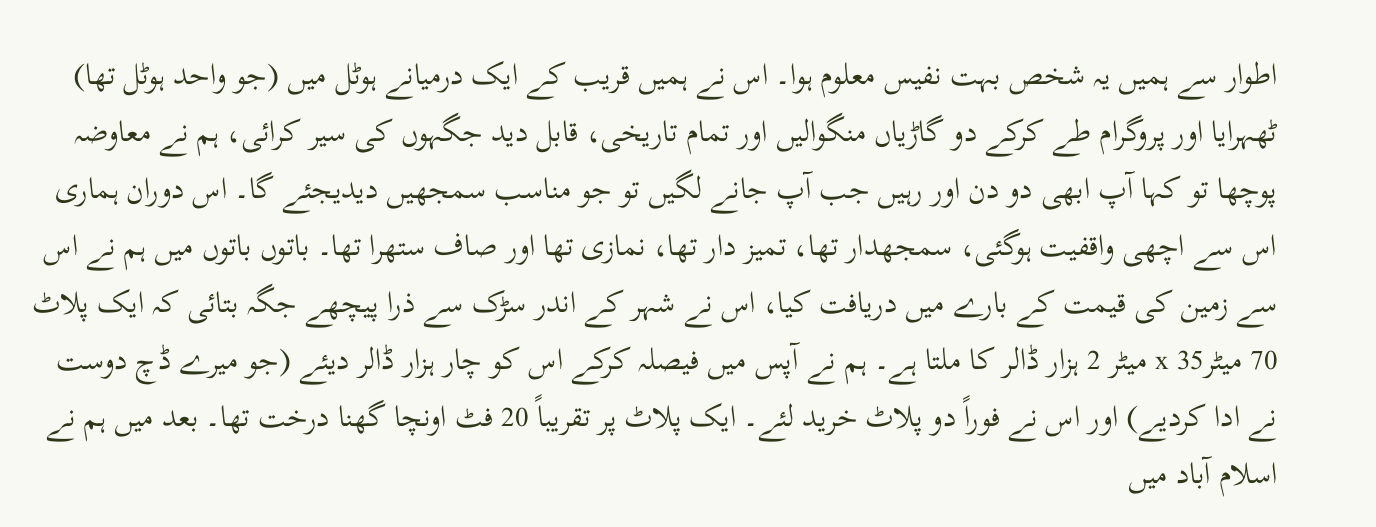اطوار سے ہمیں یہ شخص بہت نفیس معلوم ہوا۔ اس نے ہمیں قریب کے ایک درمیانے ہوٹل میں (جو واحد ہوٹل تھا) ٹھہرایا اور پروگرام طے کرکے دو گاڑیاں منگوالیں اور تمام تاریخی، قابل دید جگہوں کی سیر کرائی، ہم نے معاوضہ پوچھا تو کہا آپ ابھی دو دن اور رہیں جب آپ جانے لگیں تو جو مناسب سمجھیں دیدیجئے گا۔ اس دوران ہماری اس سے اچھی واقفیت ہوگئی، سمجھدار تھا، تمیز دار تھا، نمازی تھا اور صاف ستھرا تھا۔ باتوں باتوں میں ہم نے اس سے زمین کی قیمت کے بارے میں دریافت کیا، اس نے شہر کے اندر سڑک سے ذرا پیچھے جگہ بتائی کہ ایک پلاٹ 70 میٹرx 35 میٹر 2 ہزار ڈالر کا ملتا ہے۔ ہم نے آپس میں فیصلہ کرکے اس کو چار ہزار ڈالر دیئے (جو میرے ڈچ دوست نے ادا کردیے) اور اس نے فوراً دو پلاٹ خرید لئے۔ ایک پلاٹ پر تقریباً 20 فٹ اونچا گھنا درخت تھا۔ بعد میں ہم نے اسلام آباد میں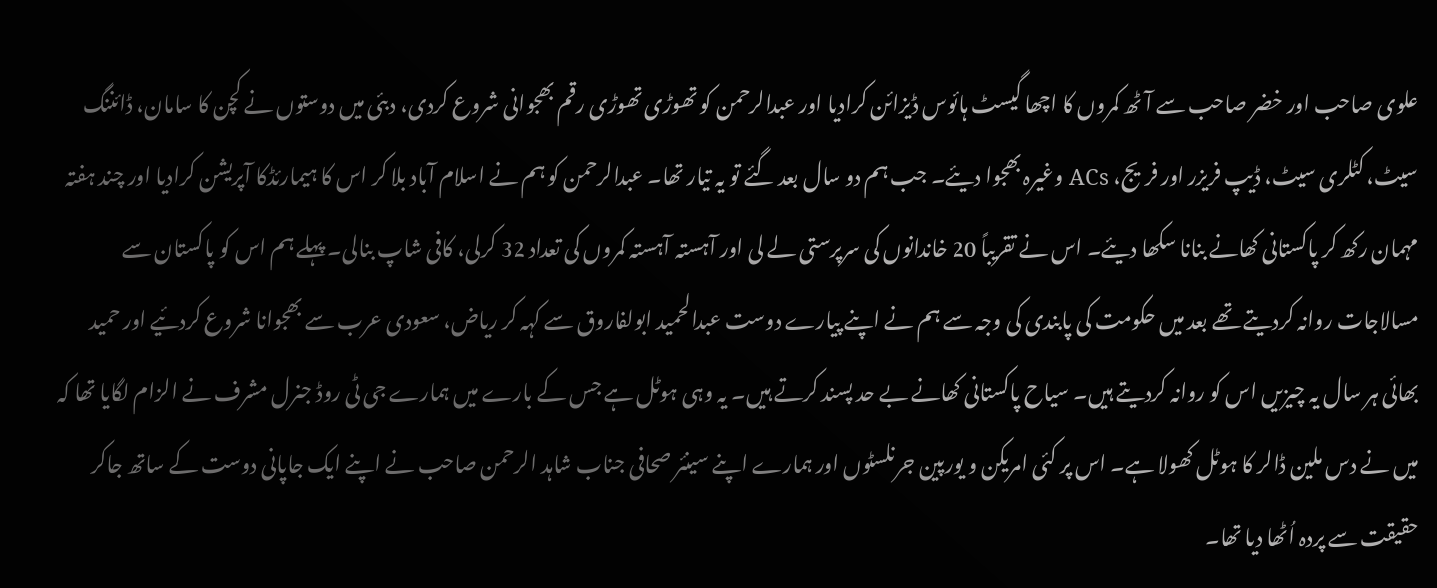علوی صاحب اور خضر صاحب سے آٹھ کمروں کا اچھا گیسٹ ہائوس ڈیزائن کرادیا اور عبدالرحمن کو تھوڑی تھوڑی رقم بھجوانی شروع کردی، دبئی میں دوستوں نے کچن کا سامان، ڈائننگ سیٹ، کٹلری سیٹ، ڈیپ فریزر اور فریج، ACs وغیرہ بھجوا دیئے۔ جب ہم دو سال بعد گئے تو یہ تیار تھا۔ عبدالرحمن کو ہم نے اسلام آباد بلا کر اس کا ہیمارئڈکا آپریشن کرادیا اور چند ہفتہ مہمان رکھ کر پاکستانی کھانے بنانا سکھا دیئے۔ اس نے تقریباً 20 خاندانوں کی سرپرستی لے لی اور آہستہ آہستہ کمروں کی تعداد 32 کرلی، کافی شاپ بنالی۔ پہلے ہم اس کو پاکستان سے مسالاجات روانہ کردیتے تھے بعد میں حکومت کی پابندی کی وجہ سے ہم نے اپنے پیارے دوست عبدالحمید ابولفاروق سے کہہ کر ریاض، سعودی عرب سے بھجوانا شروع کردئیے اور حمید بھائی ہر سال یہ چیزیں اس کو روانہ کردیتے ہیں۔ سیاح پاکستانی کھانے بے حد پسند کرتے ہیں۔ یہ وہی ہوٹل ہے جس کے بارے میں ہمارے جی ٹی روڈ جنرل مشرف نے الزام لگایا تھا کہ میں نے دس ملین ڈالر کا ہوٹل کھولا ہے۔ اس پر کئی امریکن و یورپین جرنلسٹوں اور ہمارے اپنے سینئر صحافی جناب شاہد الرحمن صاحب نے اپنے ایک جاپانی دوست کے ساتھ جاکر حقیقت سے پردہ اُٹھا دیا تھا۔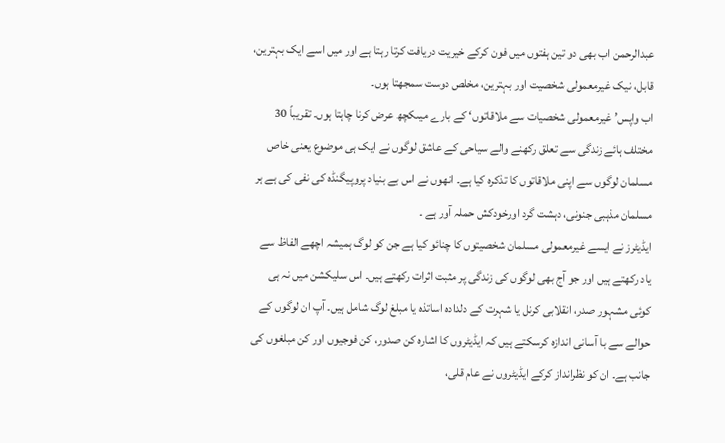عبدالرحمن اب بھی دو تین ہفتوں میں فون کرکے خیریت دریافت کرتا رہتا ہے اور میں اسے ایک بہترین، قابل، نیک غیرمعمولی شخصیت اور بہترین، مخلص دوست سمجھتا ہوں۔
اب واپس’ غیرمعمولی شخصیات سے ملاقاتوں‘ کے بارے میںکچھ عرض کرنا چاہتا ہوں۔ تقریباً 30 مختلف ہائے زندگی سے تعلق رکھنے والے سیاحی کے عاشق لوگوں نے ایک ہی موضوع یعنی خاص مسلمان لوگوں سے اپنی ملاقاتوں کا تذکرہ کیا ہے۔ انھوں نے اس بے بنیاد پروپیگنڈہ کی نفی کی ہے ہر مسلمان مذہبی جنونی، دہشت گرد اورخودکش حملہ آور ہے ۔
ایڈیٹرز نے ایسے غیرمعمولی مسلمان شخصیتوں کا چنائو کیا ہے جن کو لوگ ہمیشہ اچھے الفاظ سے یاد رکھتے ہیں اور جو آج بھی لوگوں کی زندگی پر مثبت اثرات رکھتے ہیں۔ اس سلیکشن میں نہ ہی کوئی مشہور صدر، انقلابی کرنل یا شہرت کے دلدادہ اساتذہ یا مبلغ لوگ شامل ہیں۔ آپ ان لوگوں کے حوالے سے با آسانی اندازہ کرسکتے ہیں کہ ایڈیٹروں کا اشارہ کن صدور، کن فوجیوں اور کن مبلغوں کی جانب ہے۔ ان کو نظرانداز کرکے ایڈیٹروں نے عام قلی،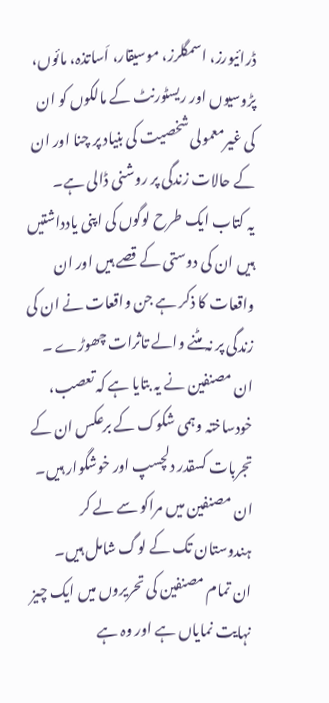ڈرائیورز، اسمگلرز، موسیقار، اَساتذہ، مائوں، پڑوسیوں اور ریسٹورنٹ کے مالکوں کو ان کی غیرمعمولی شخصیت کی بنیاد پر چنا اور ان کے حالات زندگی پر روشنی ڈالی ہے۔
یہ کتاب ایک طرح لوگوں کی اپنی یادداشتیں ہیں ان کی دوستی کے قصے ہیں اور ان واقعات کا ذکر ہے جن واقعات نے ان کی زندگی پر نہ مٹنے والے تاثرات چھوڑے ۔ ان مصنفین نے یہ بتایا ہے کہ تعصب، خودساختہ وہمی شکوک کے برعکس ان کے تجربات کسقدر دلچسپ اور خوشگوار ہیں۔ ان مصنفین میں مراکو سے لے کر ہندوستان تک کے لوگ شامل ہیں۔
ان تمام مصنفین کی تحریروں میں ایک چیز نہایت نمایاں ہے اور وہ ہے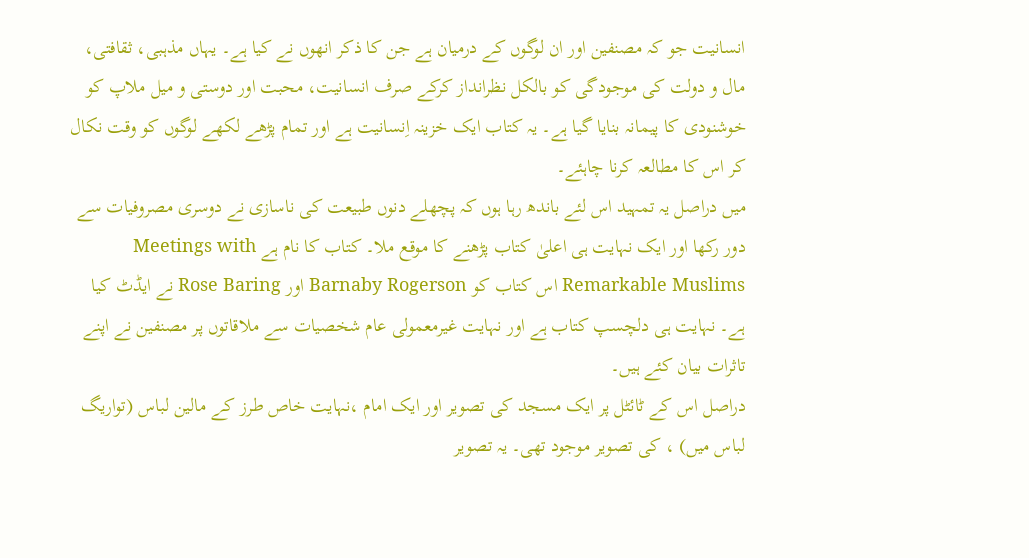انسانیت جو کہ مصنفین اور ان لوگوں کے درمیان ہے جن کا ذکر انھوں نے کیا ہے۔ یہاں مذہبی، ثقافتی، مال و دولت کی موجودگی کو بالکل نظرانداز کرکے صرف انسانیت، محبت اور دوستی و میل ملاپ کو خوشنودی کا پیمانہ بنایا گیا ہے۔ یہ کتاب ایک خزینہ اِنسانیت ہے اور تمام پڑھے لکھے لوگوں کو وقت نکال کر اس کا مطالعہ کرنا چاہئے۔
میں دراصل یہ تمہید اس لئے باندھ رہا ہوں کہ پچھلے دنوں طبیعت کی ناسازی نے دوسری مصروفیات سے دور رکھا اور ایک نہایت ہی اعلیٰ کتاب پڑھنے کا موقع ملا۔ کتاب کا نام ہے Meetings with Remarkable Muslims اس کتاب کو Barnaby Rogerson اور Rose Baring نے ایڈٹ کیا ہے۔ نہایت ہی دلچسپ کتاب ہے اور نہایت غیرمعمولی عام شخصیات سے ملاقاتوں پر مصنفین نے اپنے تاثرات بیان کئے ہیں۔
دراصل اس کے ٹائٹل پر ایک مسجد کی تصویر اور ایک امام ،نہایت خاص طرز کے مالین لباس (تواریگ لباس میں) ، کی تصویر موجود تھی۔ یہ تصویر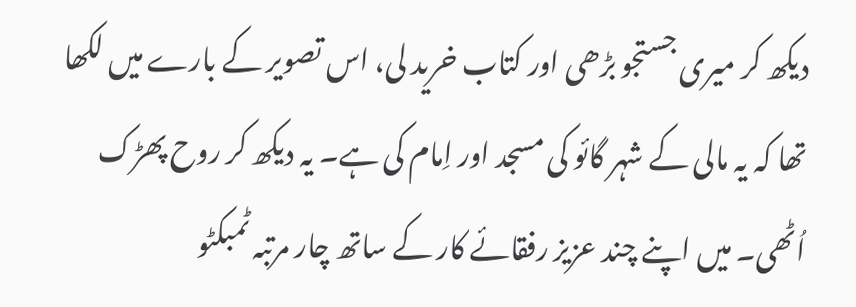دیکھ کر میری جستجو بڑھی اور کتاب خرید لی، اس تصویر کے بارے میں لکھا تھا کہ یہ مالی کے شہر گائو کی مسجد اور اِمام کی ہے۔ یہ دیکھ کر روح پھڑک اُٹھی۔ میں اپنے چند عزیز رفقائے کار کے ساتھ چار مرتبہ ٹمبکٹو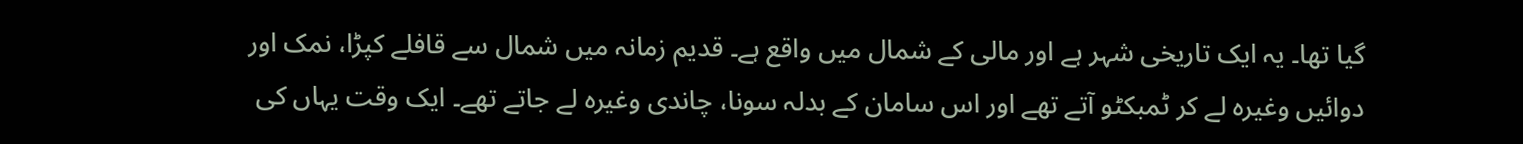گیا تھا۔ یہ ایک تاریخی شہر ہے اور مالی کے شمال میں واقع ہے۔ قدیم زمانہ میں شمال سے قافلے کپڑا، نمک اور دوائیں وغیرہ لے کر ٹمبکٹو آتے تھے اور اس سامان کے بدلہ سونا، چاندی وغیرہ لے جاتے تھے۔ ایک وقت یہاں کی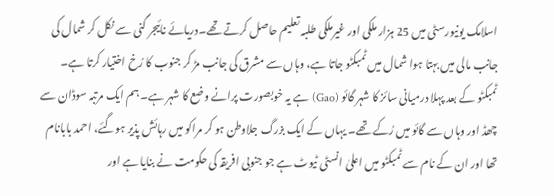اسلامک یونیورسٹی میں 25 ہزار ملکی اور غیرملکی طلبہ تعلیم حاصل کرتے تھے۔دریائے نائیجر گنی سے نکل کر شمال کی جانب مالی میں بہتا ہوا شمال میں ٹمبکٹو جاتا ہے، وہاں سے مشرق کی جانب مڑ کر جنوب کا رُخ اختیار کرتا ہے۔ ٹمبکٹو کے بعد پہلا درمیانی سائز کا شہر گائو (Gao) ہے یہ خوبصورت پرانے وضع کا شہر ہے۔ ہم ایک مرتبہ سوڈان سے چھڈ اور وہاں سے گائو میں رُکے تھے۔ یہاں کے ایک بزرگ جلاوطن ہو کر مراکو میں رہائش پذیر ہوگئے، احمد بابانام تھا اور ان کے نام سے ٹمبکٹو میں اعلیٰ انسٹی ٹیوٹ ہے جو جنوبی افریقہ کی حکومت نے بنایا ہے اور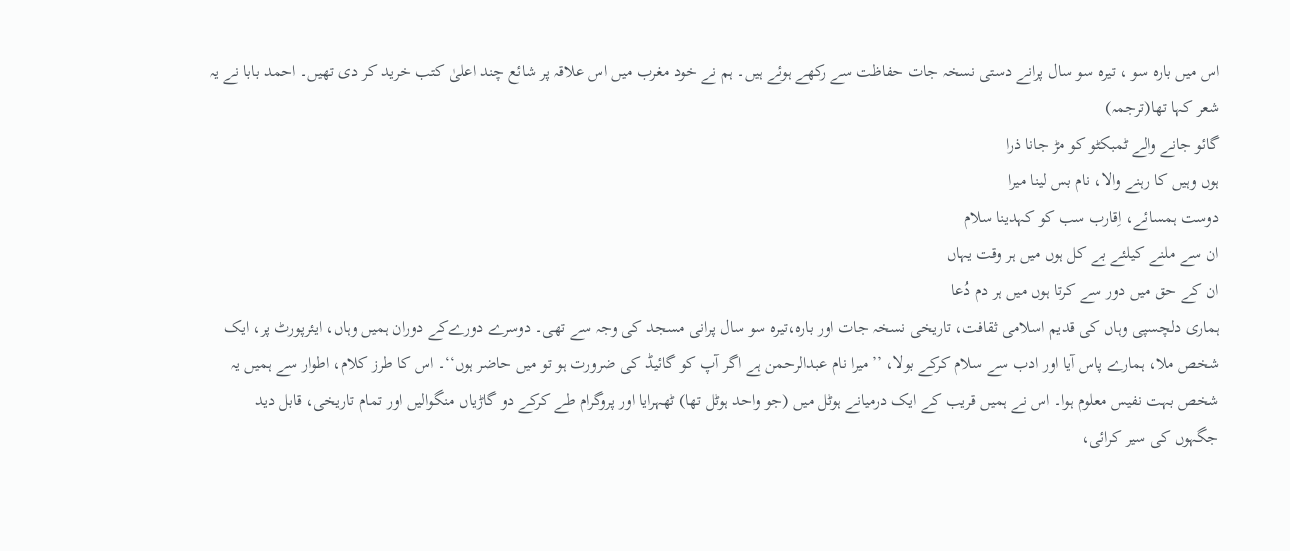اس میں بارہ سو ، تیرہ سو سال پرانے دستی نسخہ جات حفاظت سے رکھے ہوئے ہیں۔ ہم نے خود مغرب میں اس علاقہ پر شائع چند اعلیٰ کتب خرید کر دی تھیں۔ احمد بابا نے یہ شعر کہا تھا(ترجمہ)
گائو جانے والے ٹمبکٹو کو مڑ جانا ذرا
ہوں وہیں کا رہنے والا، نام بس لینا میرا
دوست ہمسائے، اِقارب سب کو کہدینا سلام
ان سے ملنے کیلئے بے کل ہوں میں ہر وقت یہاں
ان کے حق میں دور سے کرتا ہوں میں ہر دم دُعا
ہماری دلچسپی وہاں کی قدیم اسلامی ثقافت، تاریخی نسخہ جات اور بارہ،تیرہ سو سال پرانی مسجد کی وجہ سے تھی۔ دوسرے دورےکے دوران ہمیں وہاں، ایئرپورٹ پر، ایک شخص ملا، ہمارے پاس آیا اور ادب سے سلام کرکے بولا، ’’میرا نام عبدالرحمن ہے اگر آپ کو گائیڈ کی ضرورت ہو تو میں حاضر ہوں‘‘۔ اس کا طرز کلام، اطوار سے ہمیں یہ شخص بہت نفیس معلوم ہوا۔ اس نے ہمیں قریب کے ایک درمیانے ہوٹل میں (جو واحد ہوٹل تھا) ٹھہرایا اور پروگرام طے کرکے دو گاڑیاں منگوالیں اور تمام تاریخی، قابل دید جگہوں کی سیر کرائی،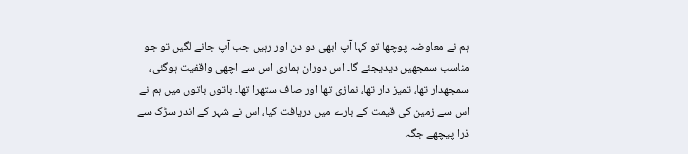ہم نے معاوضہ پوچھا تو کہا آپ ابھی دو دن اور رہیں جب آپ جانے لگیں تو جو مناسب سمجھیں دیدیجئے گا۔ اس دوران ہماری اس سے اچھی واقفیت ہوگئی، سمجھدار تھا، تمیز دار تھا، نمازی تھا اور صاف ستھرا تھا۔ باتوں باتوں میں ہم نے اس سے زمین کی قیمت کے بارے میں دریافت کیا، اس نے شہر کے اندر سڑک سے ذرا پیچھے جگہ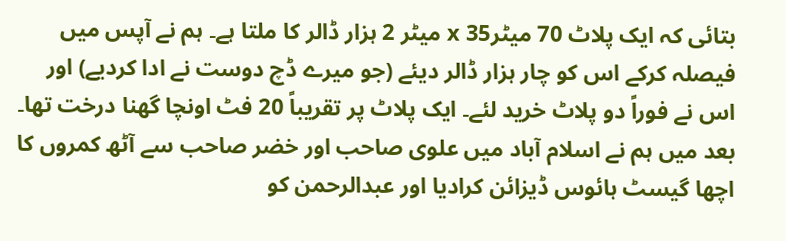بتائی کہ ایک پلاٹ 70 میٹرx 35 میٹر 2 ہزار ڈالر کا ملتا ہے۔ ہم نے آپس میں فیصلہ کرکے اس کو چار ہزار ڈالر دیئے (جو میرے ڈچ دوست نے ادا کردیے) اور اس نے فوراً دو پلاٹ خرید لئے۔ ایک پلاٹ پر تقریباً 20 فٹ اونچا گھنا درخت تھا۔ بعد میں ہم نے اسلام آباد میں علوی صاحب اور خضر صاحب سے آٹھ کمروں کا اچھا گیسٹ ہائوس ڈیزائن کرادیا اور عبدالرحمن کو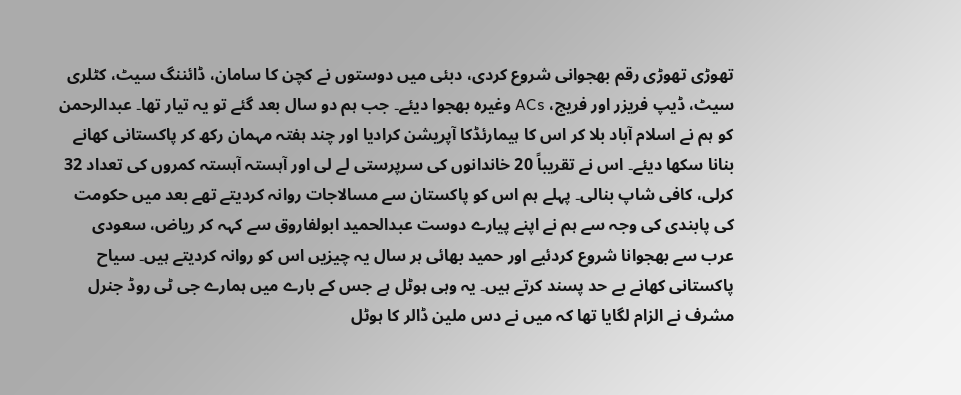تھوڑی تھوڑی رقم بھجوانی شروع کردی، دبئی میں دوستوں نے کچن کا سامان، ڈائننگ سیٹ، کٹلری سیٹ، ڈیپ فریزر اور فریج، ACs وغیرہ بھجوا دیئے۔ جب ہم دو سال بعد گئے تو یہ تیار تھا۔ عبدالرحمن کو ہم نے اسلام آباد بلا کر اس کا ہیمارئڈکا آپریشن کرادیا اور چند ہفتہ مہمان رکھ کر پاکستانی کھانے بنانا سکھا دیئے۔ اس نے تقریباً 20 خاندانوں کی سرپرستی لے لی اور آہستہ آہستہ کمروں کی تعداد 32 کرلی، کافی شاپ بنالی۔ پہلے ہم اس کو پاکستان سے مسالاجات روانہ کردیتے تھے بعد میں حکومت کی پابندی کی وجہ سے ہم نے اپنے پیارے دوست عبدالحمید ابولفاروق سے کہہ کر ریاض، سعودی عرب سے بھجوانا شروع کردئیے اور حمید بھائی ہر سال یہ چیزیں اس کو روانہ کردیتے ہیں۔ سیاح پاکستانی کھانے بے حد پسند کرتے ہیں۔ یہ وہی ہوٹل ہے جس کے بارے میں ہمارے جی ٹی روڈ جنرل مشرف نے الزام لگایا تھا کہ میں نے دس ملین ڈالر کا ہوٹل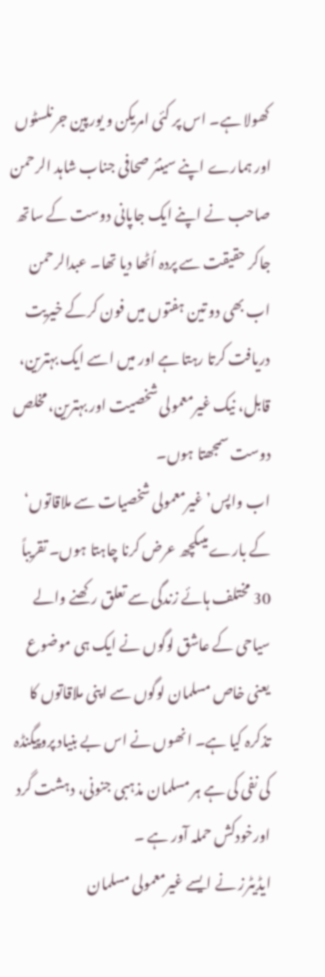کھولا ہے۔ اس پر کئی امریکن و یورپین جرنلسٹوں اور ہمارے اپنے سینئر صحافی جناب شاہد الرحمن صاحب نے اپنے ایک جاپانی دوست کے ساتھ جاکر حقیقت سے پردہ اُٹھا دیا تھا۔ عبدالرحمن اب بھی دو تین ہفتوں میں فون کرکے خیریت دریافت کرتا رہتا ہے اور میں اسے ایک بہترین، قابل، نیک غیرمعمولی شخصیت اور بہترین، مخلص دوست سمجھتا ہوں۔
اب واپس’ غیرمعمولی شخصیات سے ملاقاتوں‘ کے بارے میںکچھ عرض کرنا چاہتا ہوں۔ تقریباً 30 مختلف ہائے زندگی سے تعلق رکھنے والے سیاحی کے عاشق لوگوں نے ایک ہی موضوع یعنی خاص مسلمان لوگوں سے اپنی ملاقاتوں کا تذکرہ کیا ہے۔ انھوں نے اس بے بنیاد پروپیگنڈہ کی نفی کی ہے ہر مسلمان مذہبی جنونی، دہشت گرد اورخودکش حملہ آور ہے ۔
ایڈیٹرز نے ایسے غیرمعمولی مسلمان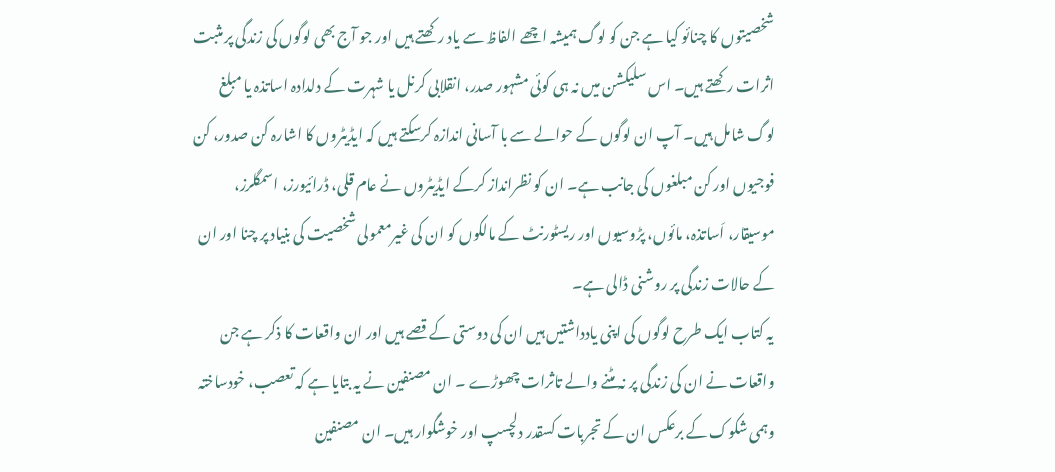شخصیتوں کا چنائو کیا ہے جن کو لوگ ہمیشہ اچھے الفاظ سے یاد رکھتے ہیں اور جو آج بھی لوگوں کی زندگی پر مثبت اثرات رکھتے ہیں۔ اس سلیکشن میں نہ ہی کوئی مشہور صدر، انقلابی کرنل یا شہرت کے دلدادہ اساتذہ یا مبلغ لوگ شامل ہیں۔ آپ ان لوگوں کے حوالے سے با آسانی اندازہ کرسکتے ہیں کہ ایڈیٹروں کا اشارہ کن صدور، کن فوجیوں اور کن مبلغوں کی جانب ہے۔ ان کو نظرانداز کرکے ایڈیٹروں نے عام قلی، ڈرائیورز، اسمگلرز، موسیقار، اَساتذہ، مائوں، پڑوسیوں اور ریسٹورنٹ کے مالکوں کو ان کی غیرمعمولی شخصیت کی بنیاد پر چنا اور ان کے حالات زندگی پر روشنی ڈالی ہے۔
یہ کتاب ایک طرح لوگوں کی اپنی یادداشتیں ہیں ان کی دوستی کے قصے ہیں اور ان واقعات کا ذکر ہے جن واقعات نے ان کی زندگی پر نہ مٹنے والے تاثرات چھوڑے ۔ ان مصنفین نے یہ بتایا ہے کہ تعصب، خودساختہ وہمی شکوک کے برعکس ان کے تجربات کسقدر دلچسپ اور خوشگوار ہیں۔ ان مصنفین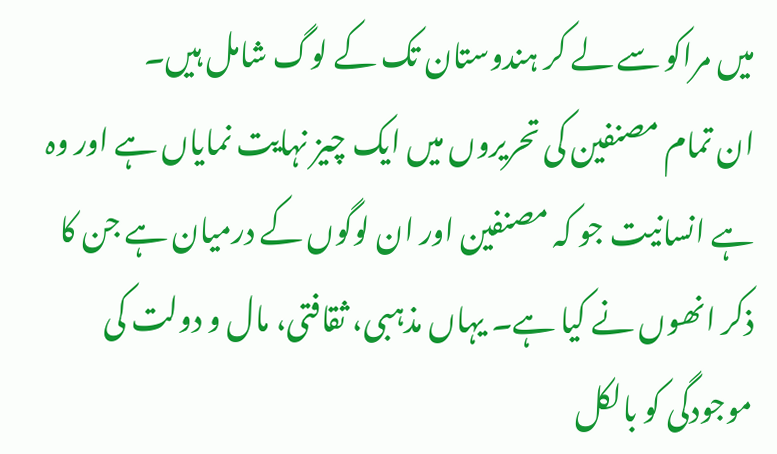میں مراکو سے لے کر ہندوستان تک کے لوگ شامل ہیں۔
ان تمام مصنفین کی تحریروں میں ایک چیز نہایت نمایاں ہے اور وہ ہے انسانیت جو کہ مصنفین اور ان لوگوں کے درمیان ہے جن کا ذکر انھوں نے کیا ہے۔ یہاں مذہبی، ثقافتی، مال و دولت کی موجودگی کو بالکل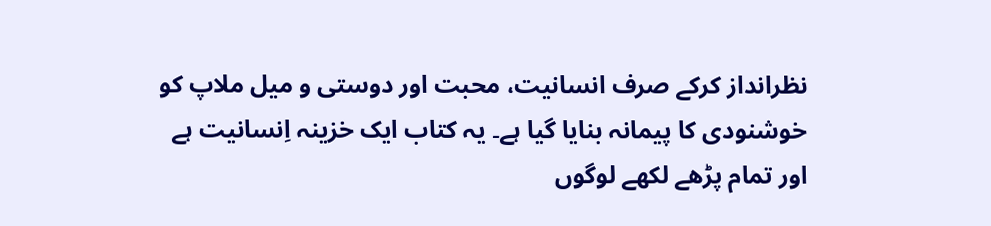نظرانداز کرکے صرف انسانیت، محبت اور دوستی و میل ملاپ کو خوشنودی کا پیمانہ بنایا گیا ہے۔ یہ کتاب ایک خزینہ اِنسانیت ہے اور تمام پڑھے لکھے لوگوں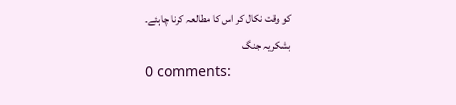کو وقت نکال کر اس کا مطالعہ کرنا چاہئے۔
بشکریہ جنگ
0 comments: